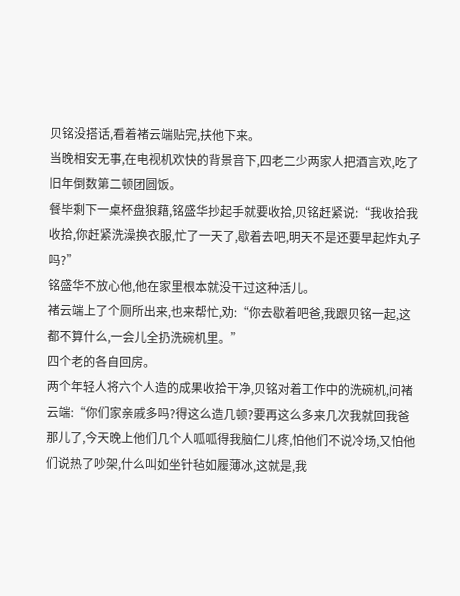贝铭没搭话,看着褚云端贴完,扶他下来。
当晚相安无事,在电视机欢快的背景音下,四老二少两家人把酒言欢,吃了旧年倒数第二顿团圆饭。
餐毕剩下一桌杯盘狼藉,铭盛华抄起手就要收拾,贝铭赶紧说:“我收拾我收拾,你赶紧洗澡换衣服,忙了一天了,歇着去吧,明天不是还要早起炸丸子吗?”
铭盛华不放心他,他在家里根本就没干过这种活儿。
褚云端上了个厕所出来,也来帮忙,劝:“你去歇着吧爸,我跟贝铭一起,这都不算什么,一会儿全扔洗碗机里。”
四个老的各自回房。
两个年轻人将六个人造的成果收拾干净,贝铭对着工作中的洗碗机,问褚云端:“你们家亲戚多吗?得这么造几顿?要再这么多来几次我就回我爸那儿了,今天晚上他们几个人呱呱得我脑仁儿疼,怕他们不说冷场,又怕他们说热了吵架,什么叫如坐针毡如履薄冰,这就是,我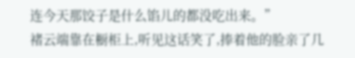连今天那饺子是什么馅儿的都没吃出来。”
褚云端靠在橱柜上,听见这话笑了,捧着他的脸亲了几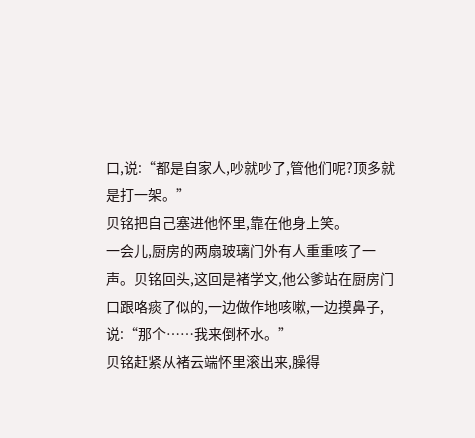口,说:“都是自家人,吵就吵了,管他们呢?顶多就是打一架。”
贝铭把自己塞进他怀里,靠在他身上笑。
一会儿,厨房的两扇玻璃门外有人重重咳了一声。贝铭回头,这回是褚学文,他公爹站在厨房门口跟咯痰了似的,一边做作地咳嗽,一边摸鼻子,说:“那个……我来倒杯水。”
贝铭赶紧从褚云端怀里滚出来,臊得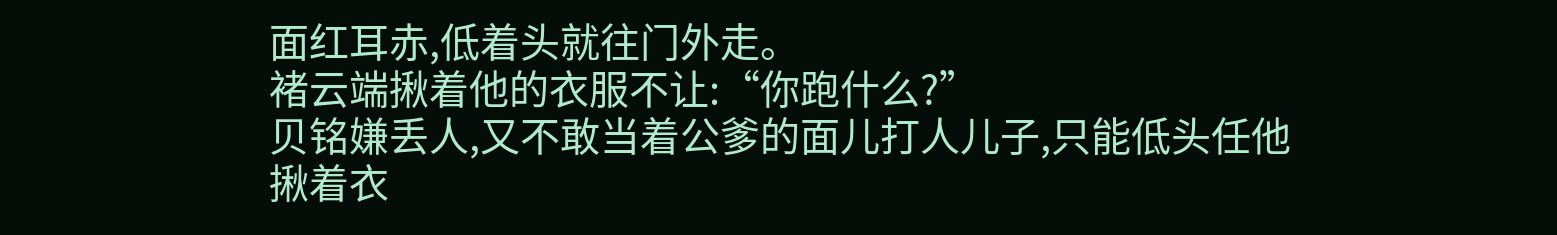面红耳赤,低着头就往门外走。
褚云端揪着他的衣服不让:“你跑什么?”
贝铭嫌丢人,又不敢当着公爹的面儿打人儿子,只能低头任他揪着衣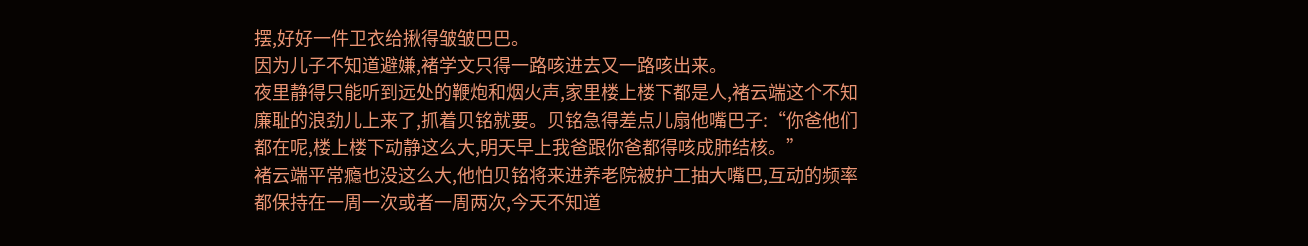摆,好好一件卫衣给揪得皱皱巴巴。
因为儿子不知道避嫌,褚学文只得一路咳进去又一路咳出来。
夜里静得只能听到远处的鞭炮和烟火声,家里楼上楼下都是人,褚云端这个不知廉耻的浪劲儿上来了,抓着贝铭就要。贝铭急得差点儿扇他嘴巴子:“你爸他们都在呢,楼上楼下动静这么大,明天早上我爸跟你爸都得咳成肺结核。”
褚云端平常瘾也没这么大,他怕贝铭将来进养老院被护工抽大嘴巴,互动的频率都保持在一周一次或者一周两次,今天不知道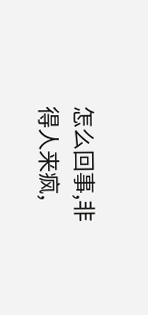怎么回事,非得人来疯,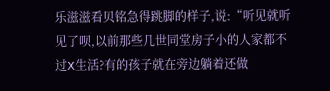乐滋滋看贝铭急得跳脚的样子,说:“听见就听见了呗,以前那些几世同堂房子小的人家都不过X生活?有的孩子就在旁边躺着还做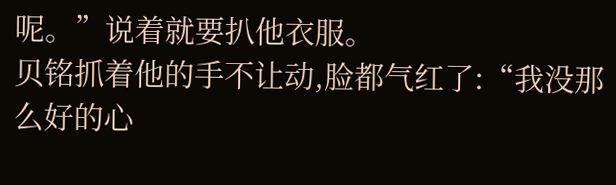呢。”说着就要扒他衣服。
贝铭抓着他的手不让动,脸都气红了:“我没那么好的心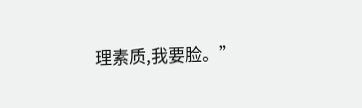理素质,我要脸。”